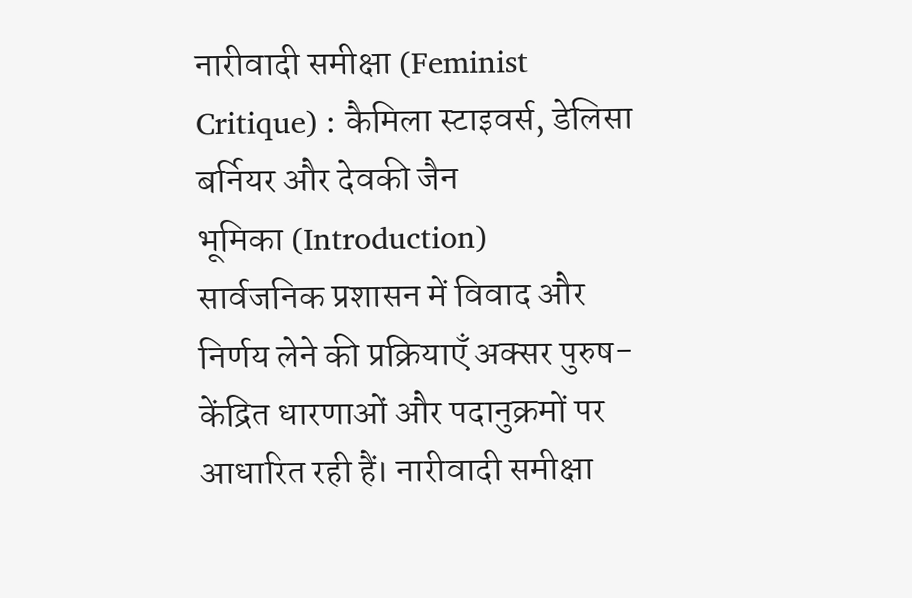नारीवादी समीक्षा (Feminist Critique) : कैमिला स्टाइवर्स, डेलिसा बर्नियर और देवकी जैन
भूमिका (Introduction)
सार्वजनिक प्रशासन में विवाद और निर्णय लेने की प्रक्रियाएँ अक्सर पुरुष-केंद्रित धारणाओं और पदानुक्रमों पर आधारित रही हैं। नारीवादी समीक्षा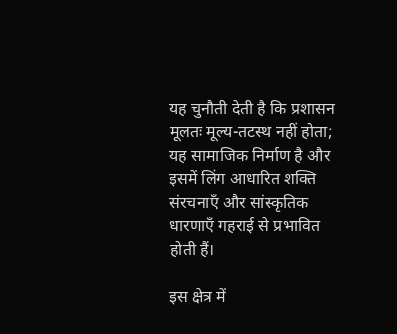यह चुनौती देती है कि प्रशासन मूलतः मूल्य-तटस्थ नहीं होता; यह सामाजिक निर्माण है और इसमें लिंग आधारित शक्ति संरचनाएँ और सांस्कृतिक धारणाएँ गहराई से प्रभावित होती हैं।

इस क्षेत्र में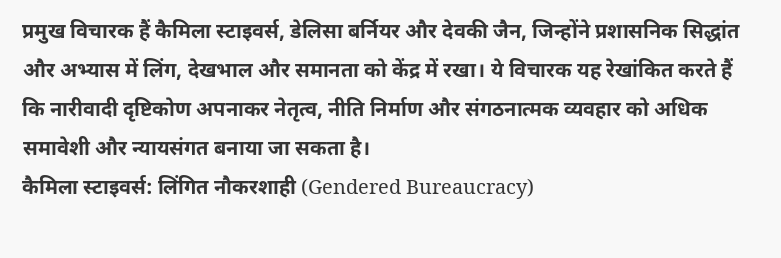प्रमुख विचारक हैं कैमिला स्टाइवर्स, डेलिसा बर्नियर और देवकी जैन, जिन्होंने प्रशासनिक सिद्धांत और अभ्यास में लिंग, देखभाल और समानता को केंद्र में रखा। ये विचारक यह रेखांकित करते हैं कि नारीवादी दृष्टिकोण अपनाकर नेतृत्व, नीति निर्माण और संगठनात्मक व्यवहार को अधिक समावेशी और न्यायसंगत बनाया जा सकता है।
कैमिला स्टाइवर्स: लिंगित नौकरशाही (Gendered Bureaucracy)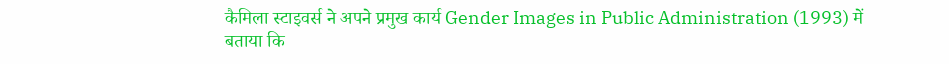कैमिला स्टाइवर्स ने अपने प्रमुख कार्य Gender Images in Public Administration (1993) में बताया कि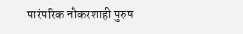पारंपरिक नौकरशाही पुरुष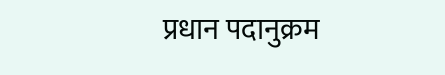प्रधान पदानुक्रम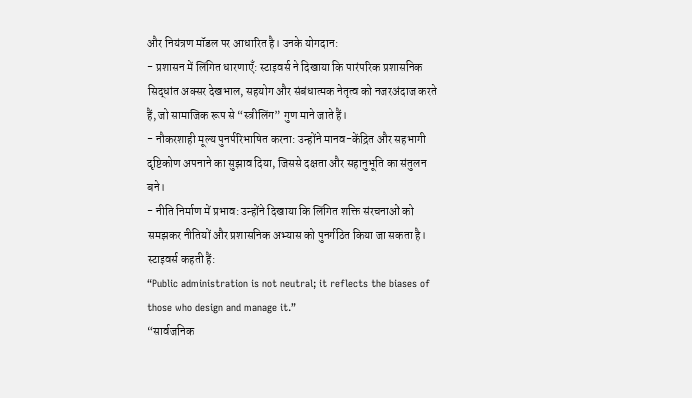और नियंत्रण मॉडल पर आधारित है। उनके योगदान:
- प्रशासन में लिंगित धारणाएँ: स्टाइवर्स ने दिखाया कि पारंपरिक प्रशासनिक सिद्धांत अक्सर देखभाल, सहयोग और संबंधात्मक नेतृत्व को नजरअंदाज करते हैं, जो सामाजिक रूप से “स्त्रीलिंग” गुण माने जाते हैं।
- नौकरशाही मूल्य पुनर्परिभाषित करना: उन्होंने मानव-केंद्रित और सहभागी दृष्टिकोण अपनाने का सुझाव दिया, जिससे दक्षता और सहानुभूति का संतुलन बने।
- नीति निर्माण में प्रभाव: उन्होंने दिखाया कि लिंगित शक्ति संरचनाओं को समझकर नीतियों और प्रशासनिक अभ्यास को पुनर्गठित किया जा सकता है।
स्टाइवर्स कहती हैं:
“Public administration is not neutral; it reflects the biases of those who design and manage it.”
“सार्वजनिक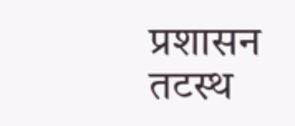प्रशासन तटस्थ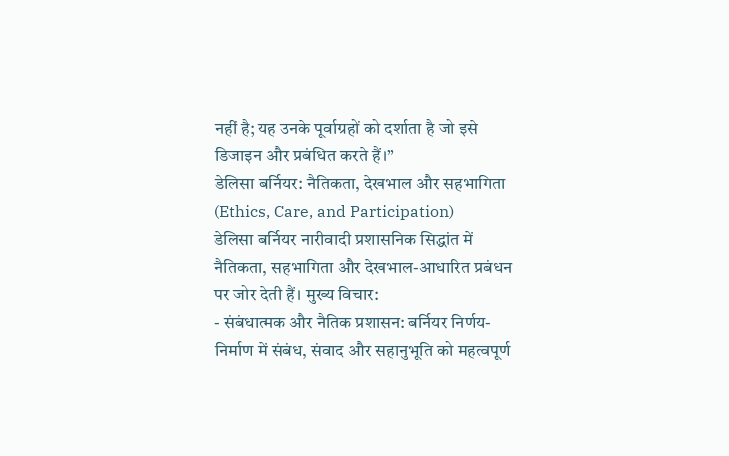नहीं है; यह उनके पूर्वाग्रहों को दर्शाता है जो इसे डिजाइन और प्रबंधित करते हैं।”
डेलिसा बर्नियर: नैतिकता, देखभाल और सहभागिता (Ethics, Care, and Participation)
डेलिसा बर्नियर नारीवादी प्रशासनिक सिद्धांत में नैतिकता, सहभागिता और देखभाल-आधारित प्रबंधन पर जोर देती हैं। मुख्य विचार:
- संबंधात्मक और नैतिक प्रशासन: बर्नियर निर्णय-निर्माण में संबंध, संवाद और सहानुभूति को महत्वपूर्ण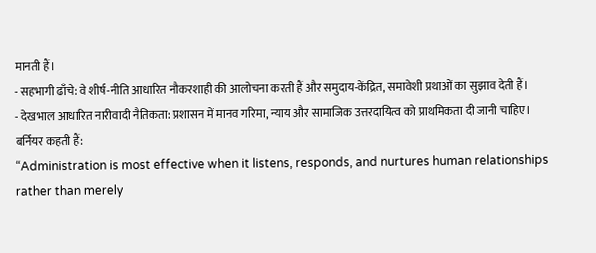मानती हैं।
- सहभागी ढाँचे: वे शीर्ष-नीति आधारित नौकरशाही की आलोचना करती हैं और समुदाय-केंद्रित, समावेशी प्रथाओं का सुझाव देती हैं।
- देखभाल आधारित नारीवादी नैतिकता: प्रशासन में मानव गरिमा, न्याय और सामाजिक उत्तरदायित्व को प्राथमिकता दी जानी चाहिए।
बर्नियर कहती हैं:
“Administration is most effective when it listens, responds, and nurtures human relationships rather than merely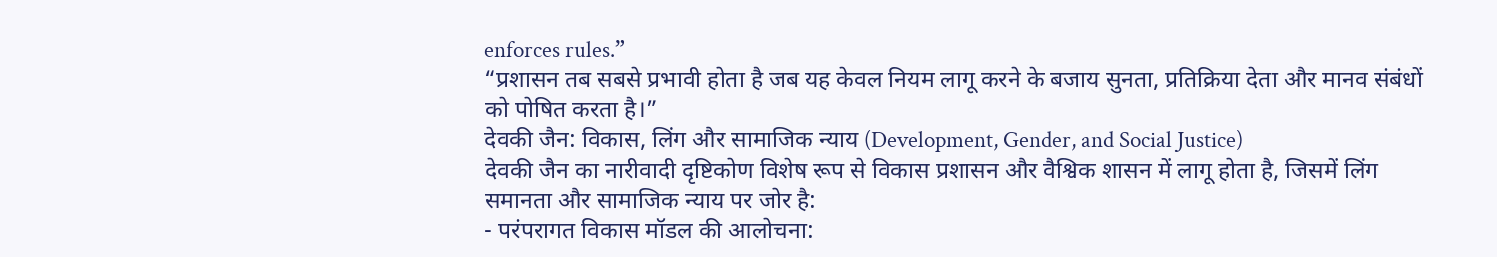enforces rules.”
“प्रशासन तब सबसे प्रभावी होता है जब यह केवल नियम लागू करने के बजाय सुनता, प्रतिक्रिया देता और मानव संबंधों को पोषित करता है।”
देवकी जैन: विकास, लिंग और सामाजिक न्याय (Development, Gender, and Social Justice)
देवकी जैन का नारीवादी दृष्टिकोण विशेष रूप से विकास प्रशासन और वैश्विक शासन में लागू होता है, जिसमें लिंग समानता और सामाजिक न्याय पर जोर है:
- परंपरागत विकास मॉडल की आलोचना: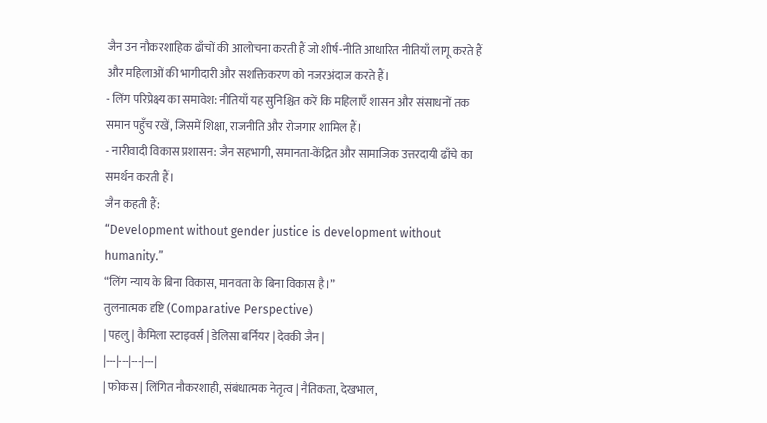जैन उन नौकरशाहिक ढाँचों की आलोचना करती हैं जो शीर्ष-नीति आधारित नीतियाँ लागू करते हैं और महिलाओं की भागीदारी और सशक्तिकरण को नजरअंदाज करते हैं।
- लिंग परिप्रेक्ष्य का समावेश: नीतियाँ यह सुनिश्चित करें कि महिलाएँ शासन और संसाधनों तक समान पहुँच रखें, जिसमें शिक्षा, राजनीति और रोजगार शामिल हैं।
- नारीवादी विकास प्रशासन: जैन सहभागी, समानता-केंद्रित और सामाजिक उत्तरदायी ढाँचे का समर्थन करती हैं।
जैन कहती हैं:
“Development without gender justice is development without humanity.”
“लिंग न्याय के बिना विकास, मानवता के बिना विकास है।”
तुलनात्मक दृष्टि (Comparative Perspective)
| पहलु | कैमिला स्टाइवर्स | डेलिसा बर्नियर | देवकी जैन |
|---|---|---|---|
| फोकस | लिंगित नौकरशाही, संबंधात्मक नेतृत्व | नैतिकता, देखभाल,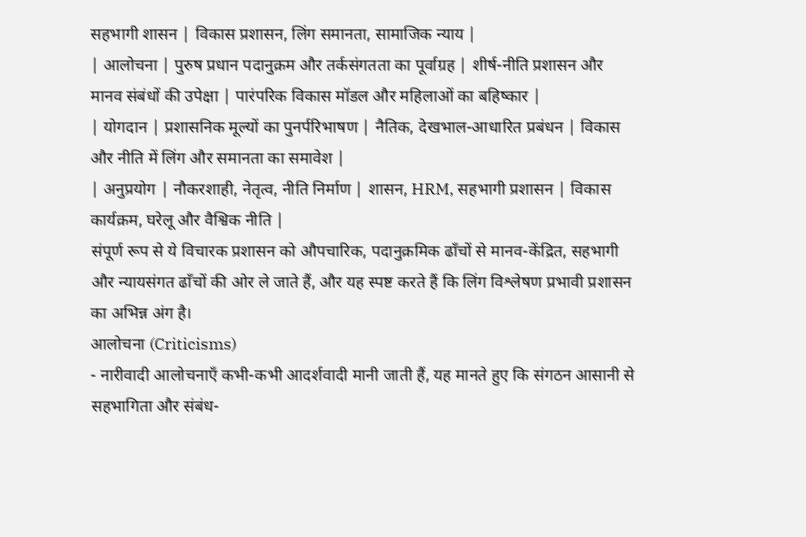सहभागी शासन | विकास प्रशासन, लिंग समानता, सामाजिक न्याय |
| आलोचना | पुरुष प्रधान पदानुक्रम और तर्कसंगतता का पूर्वाग्रह | शीर्ष-नीति प्रशासन और मानव संबंधों की उपेक्षा | पारंपरिक विकास मॉडल और महिलाओं का बहिष्कार |
| योगदान | प्रशासनिक मूल्यों का पुनर्परिभाषण | नैतिक, देखभाल-आधारित प्रबंधन | विकास और नीति में लिंग और समानता का समावेश |
| अनुप्रयोग | नौकरशाही, नेतृत्व, नीति निर्माण | शासन, HRM, सहभागी प्रशासन | विकास कार्यक्रम, घरेलू और वैश्विक नीति |
संपूर्ण रूप से ये विचारक प्रशासन को औपचारिक, पदानुक्रमिक ढाँचों से मानव-केंद्रित, सहभागी और न्यायसंगत ढाँचों की ओर ले जाते हैं, और यह स्पष्ट करते हैं कि लिंग विश्लेषण प्रभावी प्रशासन का अभिन्न अंग है।
आलोचना (Criticisms)
- नारीवादी आलोचनाएँ कभी-कभी आदर्शवादी मानी जाती हैं, यह मानते हुए कि संगठन आसानी से सहभागिता और संबंध-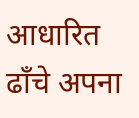आधारित ढाँचे अपना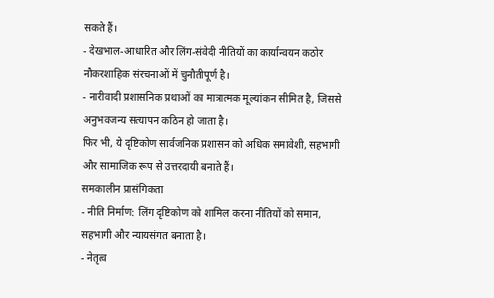सकते हैं।
- देखभाल-आधारित और लिंग-संवेदी नीतियों का कार्यान्वयन कठोर नौकरशाहिक संरचनाओं में चुनौतीपूर्ण है।
- नारीवादी प्रशासनिक प्रथाओं का मात्रात्मक मूल्यांकन सीमित है, जिससे अनुभवजन्य सत्यापन कठिन हो जाता है।
फिर भी, ये दृष्टिकोण सार्वजनिक प्रशासन को अधिक समावेशी, सहभागी और सामाजिक रूप से उत्तरदायी बनाते हैं।
समकालीन प्रासंगिकता
- नीति निर्माण: लिंग दृष्टिकोण को शामिल करना नीतियों को समान, सहभागी और न्यायसंगत बनाता है।
- नेतृत्व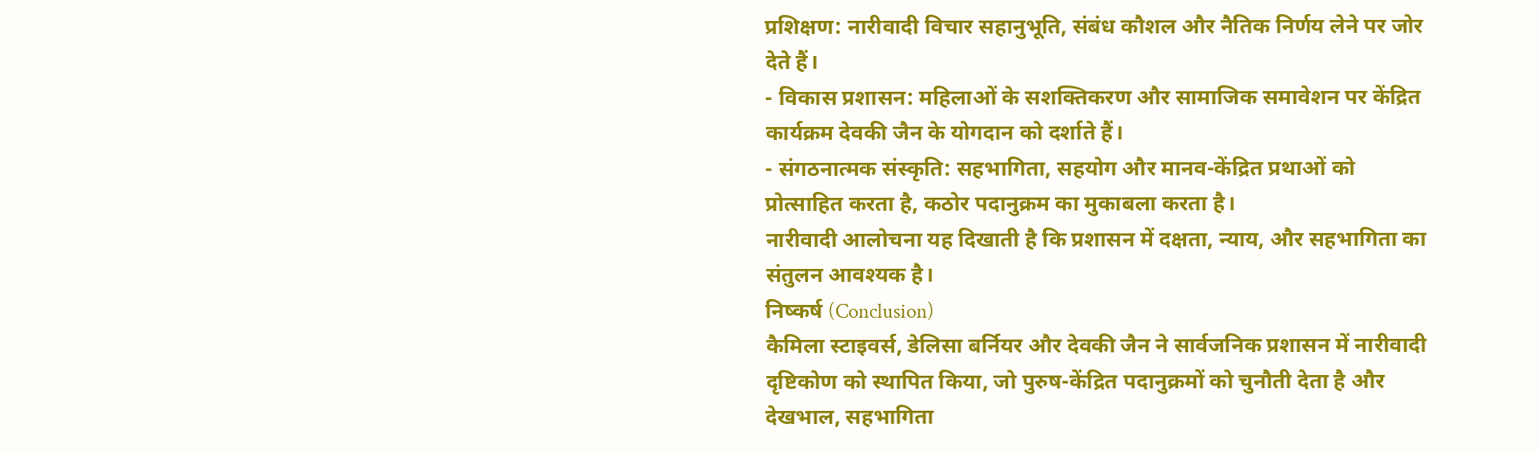प्रशिक्षण: नारीवादी विचार सहानुभूति, संबंध कौशल और नैतिक निर्णय लेने पर जोर देते हैं।
- विकास प्रशासन: महिलाओं के सशक्तिकरण और सामाजिक समावेशन पर केंद्रित कार्यक्रम देवकी जैन के योगदान को दर्शाते हैं।
- संगठनात्मक संस्कृति: सहभागिता, सहयोग और मानव-केंद्रित प्रथाओं को प्रोत्साहित करता है, कठोर पदानुक्रम का मुकाबला करता है।
नारीवादी आलोचना यह दिखाती है कि प्रशासन में दक्षता, न्याय, और सहभागिता का संतुलन आवश्यक है।
निष्कर्ष (Conclusion)
कैमिला स्टाइवर्स, डेलिसा बर्नियर और देवकी जैन ने सार्वजनिक प्रशासन में नारीवादी दृष्टिकोण को स्थापित किया, जो पुरुष-केंद्रित पदानुक्रमों को चुनौती देता है और देखभाल, सहभागिता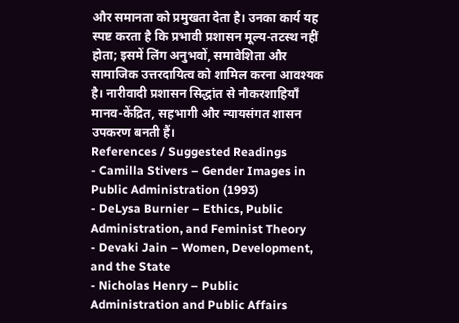और समानता को प्रमुखता देता है। उनका कार्य यह स्पष्ट करता है कि प्रभावी प्रशासन मूल्य-तटस्थ नहीं होता; इसमें लिंग अनुभवों, समावेशिता और सामाजिक उत्तरदायित्व को शामिल करना आवश्यक है। नारीवादी प्रशासन सिद्धांत से नौकरशाहियाँ मानव-केंद्रित, सहभागी और न्यायसंगत शासन उपकरण बनती हैं।
References / Suggested Readings
- Camilla Stivers – Gender Images in Public Administration (1993)
- DeLysa Burnier – Ethics, Public Administration, and Feminist Theory
- Devaki Jain – Women, Development, and the State
- Nicholas Henry – Public Administration and Public Affairs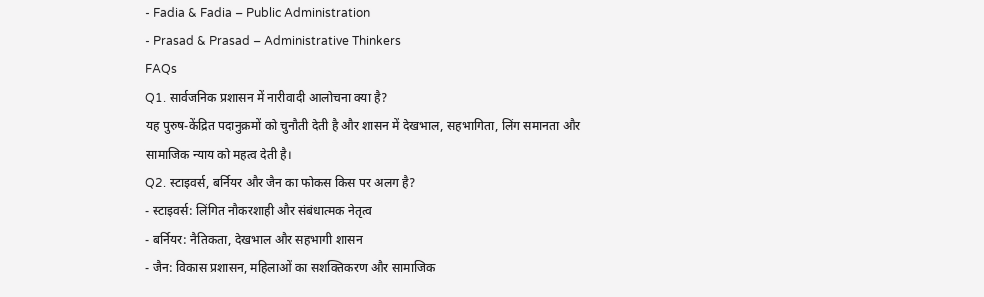- Fadia & Fadia – Public Administration
- Prasad & Prasad – Administrative Thinkers
FAQs
Q1. सार्वजनिक प्रशासन में नारीवादी आलोचना क्या है?
यह पुरुष-केंद्रित पदानुक्रमों को चुनौती देती है और शासन में देखभाल, सहभागिता, लिंग समानता और सामाजिक न्याय को महत्व देती है।
Q2. स्टाइवर्स, बर्नियर और जैन का फोकस किस पर अलग है?
- स्टाइवर्स: लिंगित नौकरशाही और संबंधात्मक नेतृत्व
- बर्नियर: नैतिकता, देखभाल और सहभागी शासन
- जैन: विकास प्रशासन, महिलाओं का सशक्तिकरण और सामाजिक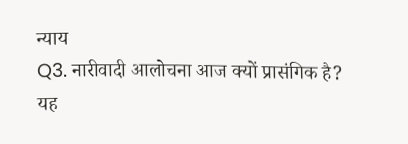न्याय
Q3. नारीवादी आलोचना आज क्यों प्रासंगिक है?
यह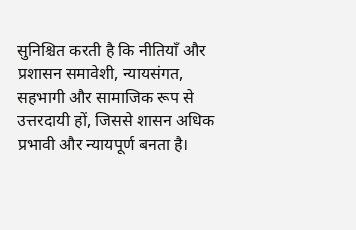सुनिश्चित करती है कि नीतियाँ और प्रशासन समावेशी, न्यायसंगत, सहभागी और सामाजिक रूप से उत्तरदायी हों, जिससे शासन अधिक प्रभावी और न्यायपूर्ण बनता है।